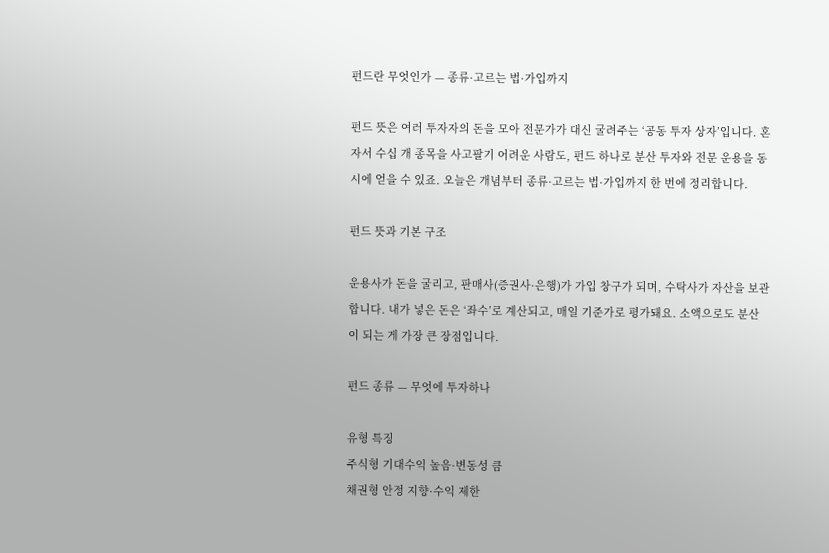펀드란 무엇인가 — 종류·고르는 법·가입까지

펀드 뜻은 여러 투자자의 돈을 모아 전문가가 대신 굴려주는 ‘공동 투자 상자’입니다. 혼자서 수십 개 종목을 사고팔기 어려운 사람도, 펀드 하나로 분산 투자와 전문 운용을 동시에 얻을 수 있죠. 오늘은 개념부터 종류·고르는 법·가입까지 한 번에 정리합니다.

펀드 뜻과 기본 구조

운용사가 돈을 굴리고, 판매사(증권사·은행)가 가입 창구가 되며, 수탁사가 자산을 보관합니다. 내가 넣은 돈은 ‘좌수’로 계산되고, 매일 기준가로 평가돼요. 소액으로도 분산이 되는 게 가장 큰 장점입니다.

펀드 종류 — 무엇에 투자하나

유형 특징
주식형 기대수익 높음·변동성 큼
채권형 안정 지향·수익 제한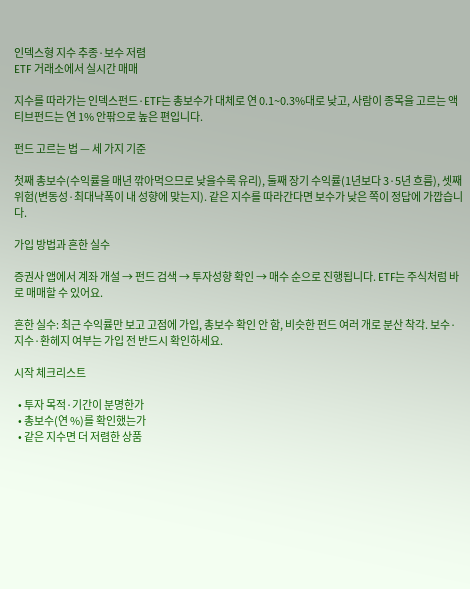인덱스형 지수 추종·보수 저렴
ETF 거래소에서 실시간 매매

지수를 따라가는 인덱스펀드·ETF는 총보수가 대체로 연 0.1~0.3%대로 낮고, 사람이 종목을 고르는 액티브펀드는 연 1% 안팎으로 높은 편입니다.

펀드 고르는 법 — 세 가지 기준

첫째 총보수(수익률을 매년 깎아먹으므로 낮을수록 유리), 둘째 장기 수익률(1년보다 3·5년 흐름), 셋째 위험(변동성·최대낙폭이 내 성향에 맞는지). 같은 지수를 따라간다면 보수가 낮은 쪽이 정답에 가깝습니다.

가입 방법과 흔한 실수

증권사 앱에서 계좌 개설 → 펀드 검색 → 투자성향 확인 → 매수 순으로 진행됩니다. ETF는 주식처럼 바로 매매할 수 있어요.

흔한 실수: 최근 수익률만 보고 고점에 가입, 총보수 확인 안 함, 비슷한 펀드 여러 개로 분산 착각. 보수·지수·환헤지 여부는 가입 전 반드시 확인하세요.

시작 체크리스트

  • 투자 목적·기간이 분명한가
  • 총보수(연 %)를 확인했는가
  • 같은 지수면 더 저렴한 상품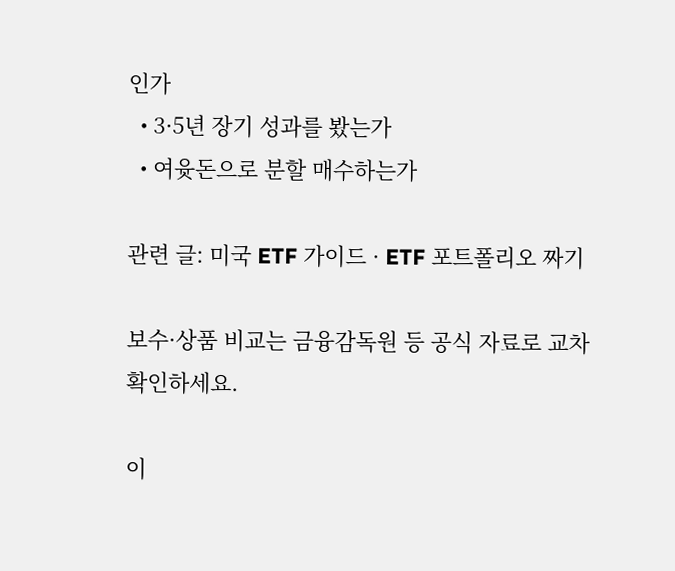인가
  • 3·5년 장기 성과를 봤는가
  • 여윳돈으로 분할 매수하는가

관련 글: 미국 ETF 가이드 · ETF 포트폴리오 짜기

보수·상품 비교는 금융감독원 등 공식 자료로 교차 확인하세요.

이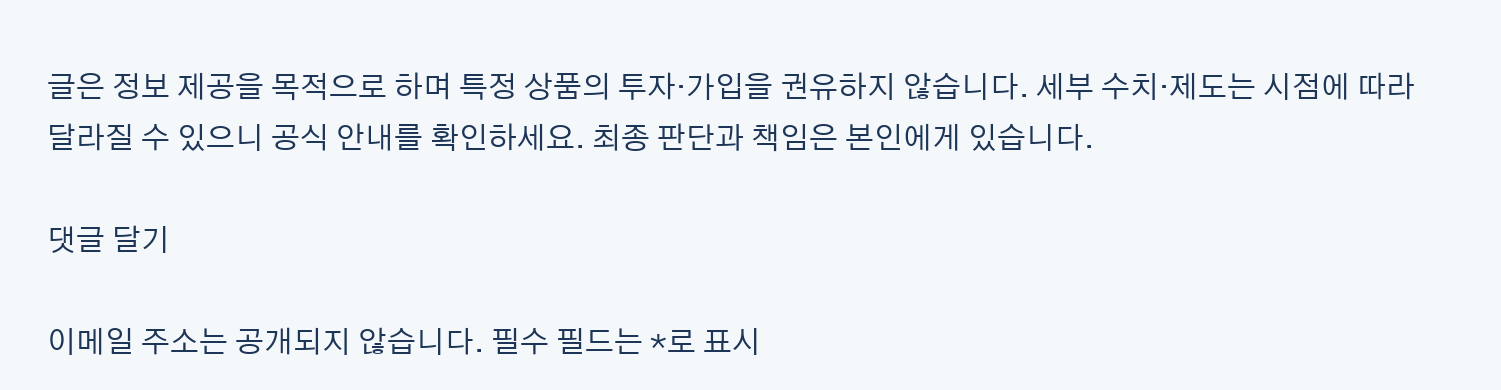글은 정보 제공을 목적으로 하며 특정 상품의 투자·가입을 권유하지 않습니다. 세부 수치·제도는 시점에 따라 달라질 수 있으니 공식 안내를 확인하세요. 최종 판단과 책임은 본인에게 있습니다.

댓글 달기

이메일 주소는 공개되지 않습니다. 필수 필드는 *로 표시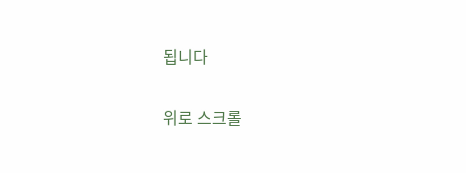됩니다

위로 스크롤